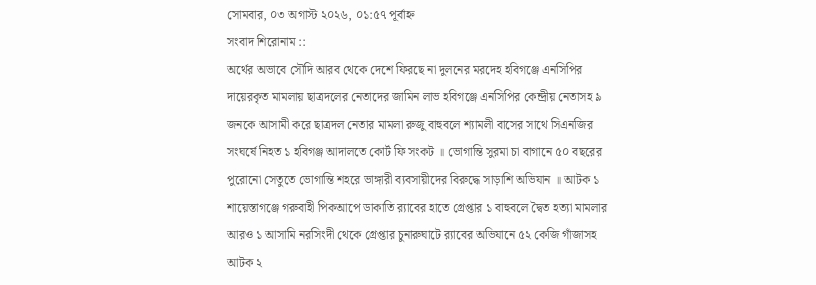সোমবার, ০৩ অগাস্ট ২০২৬, ০১:৫৭ পূর্বাহ্ন
সংবাদ শিরোনাম ::
অর্থের অভাবে সৌদি আরব থেকে দেশে ফিরছে না দুলনের মরদেহ হবিগঞ্জে এনসিপির দায়েরকৃত মামলায় ছাত্রদলের নেতাদের জামিন লাভ হবিগঞ্জে এনসিপির কেন্দ্রীয় নেতাসহ ৯ জনকে আসামী করে ছাত্রদল নেতার মামলা রুজু বাহুবলে শ্যামলী বাসের সাথে সিএনজির সংঘর্ষে নিহত ১ হবিগঞ্জ আদালতে কোর্ট ফি সংকট ॥ ভোগান্তি সুরমা চা বাগানে ৫০ বছরের পুরোনো সেতুতে ভোগান্তি শহরে ভাঙ্গারী ব্যবসায়ীদের বিরুদ্ধে সাড়াশি অভিযান ॥ আটক ১ শায়েস্তাগঞ্জে গরুবাহী পিকআপে ডাকাতি র‌্যাবের হাতে গ্রেপ্তার ১ বাহুবলে দ্বৈত হত্যা মামলার আরও ১ আসামি নরসিংদী থেকে গ্রেপ্তার চুনারুঘাটে র‌্যাবের অভিযানে ৫২ কেজি গাঁজাসহ আটক ২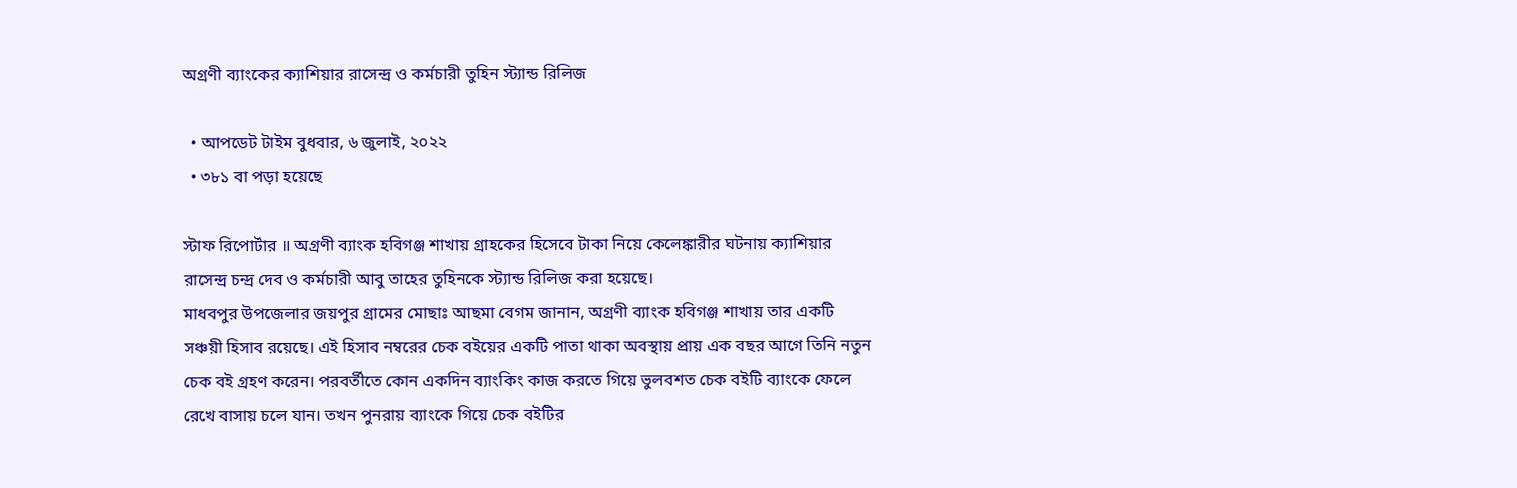অগ্রণী ব্যাংকের ক্যাশিয়ার রাসেন্দ্র ও কর্মচারী তুহিন স্ট্যান্ড রিলিজ

  • আপডেট টাইম বুধবার, ৬ জুলাই, ২০২২
  • ৩৮১ বা পড়া হয়েছে

স্টাফ রিপোর্টার ॥ অগ্রণী ব্যাংক হবিগঞ্জ শাখায় গ্রাহকের হিসেবে টাকা নিয়ে কেলেঙ্কারীর ঘটনায় ক্যাশিয়ার রাসেন্দ্র চন্দ্র দেব ও কর্মচারী আবু তাহের তুহিনকে স্ট্যান্ড রিলিজ করা হয়েছে।
মাধবপুর উপজেলার জয়পুর গ্রামের মোছাঃ আছমা বেগম জানান, অগ্রণী ব্যাংক হবিগঞ্জ শাখায় তার একটি সঞ্চয়ী হিসাব রয়েছে। এই হিসাব নম্বরের চেক বইয়ের একটি পাতা থাকা অবস্থায় প্রায় এক বছর আগে তিনি নতুন চেক বই গ্রহণ করেন। পরবর্তীতে কোন একদিন ব্যাংকিং কাজ করতে গিয়ে ভুলবশত চেক বইটি ব্যাংকে ফেলে রেখে বাসায় চলে যান। তখন পুনরায় ব্যাংকে গিয়ে চেক বইটির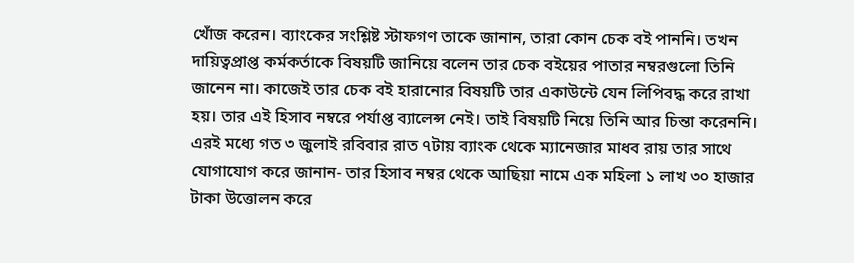খোঁজ করেন। ব্যাংকের সংশ্লিষ্ট স্টাফগণ তাকে জানান, তারা কোন চেক বই পাননি। তখন দায়িত্বপ্রাপ্ত কর্মকর্তাকে বিষয়টি জানিয়ে বলেন তার চেক বইয়ের পাতার নম্বরগুলো তিনি জানেন না। কাজেই তার চেক বই হারানোর বিষয়টি তার একাউন্টে যেন লিপিবদ্ধ করে রাখা হয়। তার এই হিসাব নম্বরে পর্যাপ্ত ব্যালেন্স নেই। তাই বিষয়টি নিয়ে তিনি আর চিন্তা করেননি।
এরই মধ্যে গত ৩ জুলাই রবিবার রাত ৭টায় ব্যাংক থেকে ম্যানেজার মাধব রায় তার সাথে যোগাযোগ করে জানান- তার হিসাব নম্বর থেকে আছিয়া নামে এক মহিলা ১ লাখ ৩০ হাজার টাকা উত্তোলন করে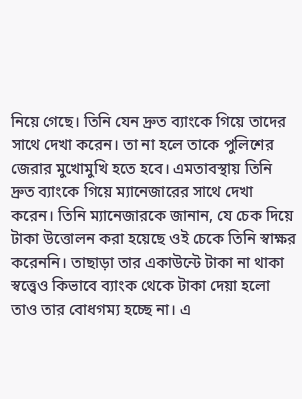নিয়ে গেছে। তিনি যেন দ্রুত ব্যাংকে গিয়ে তাদের সাথে দেখা করেন। তা না হলে তাকে পুলিশের জেরার মুখোমুখি হতে হবে। এমতাবস্থায় তিনি দ্রুত ব্যাংকে গিয়ে ম্যানেজারের সাথে দেখা করেন। তিনি ম্যানেজারকে জানান, যে চেক দিয়ে টাকা উত্তোলন করা হয়েছে ওই চেকে তিনি স্বাক্ষর করেননি। তাছাড়া তার একাউন্টে টাকা না থাকা স্বত্ত্বেও কিভাবে ব্যাংক থেকে টাকা দেয়া হলো তাও তার বোধগম্য হচ্ছে না। এ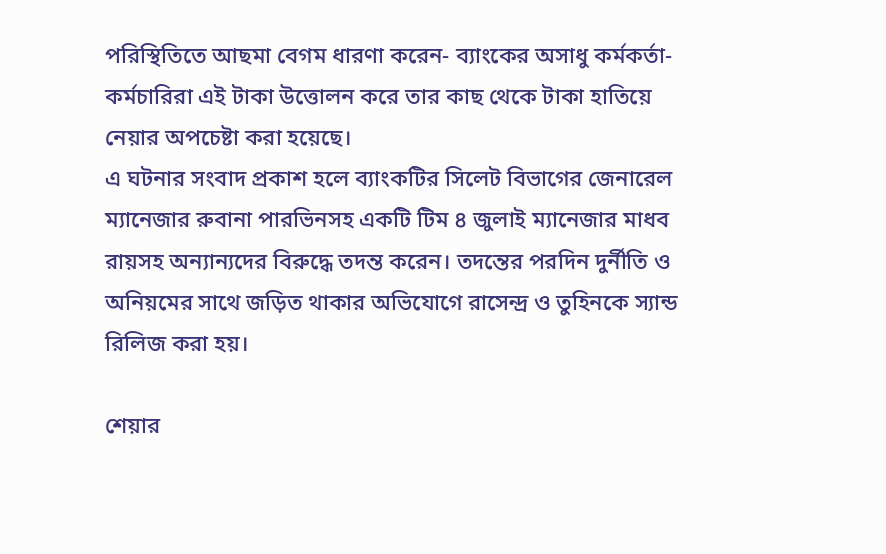পরিস্থিতিতে আছমা বেগম ধারণা করেন- ব্যাংকের অসাধু কর্মকর্তা-কর্মচারিরা এই টাকা উত্তোলন করে তার কাছ থেকে টাকা হাতিয়ে নেয়ার অপচেষ্টা করা হয়েছে।
এ ঘটনার সংবাদ প্রকাশ হলে ব্যাংকটির সিলেট বিভাগের জেনারেল ম্যানেজার রুবানা পারভিনসহ একটি টিম ৪ জুলাই ম্যানেজার মাধব রায়সহ অন্যান্যদের বিরুদ্ধে তদন্ত করেন। তদন্তের পরদিন দুর্নীতি ও অনিয়মের সাথে জড়িত থাকার অভিযোগে রাসেন্দ্র ও তুহিনকে স্যান্ড রিলিজ করা হয়।

শেয়ার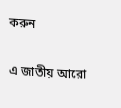করুন

এ জাতীয় আরো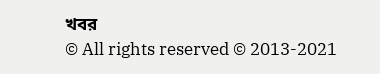খবর
© All rights reserved © 2013-2021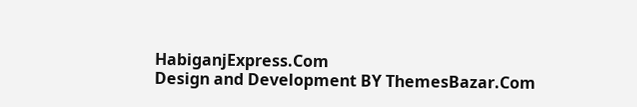HabiganjExpress.Com
Design and Development BY ThemesBazar.Com